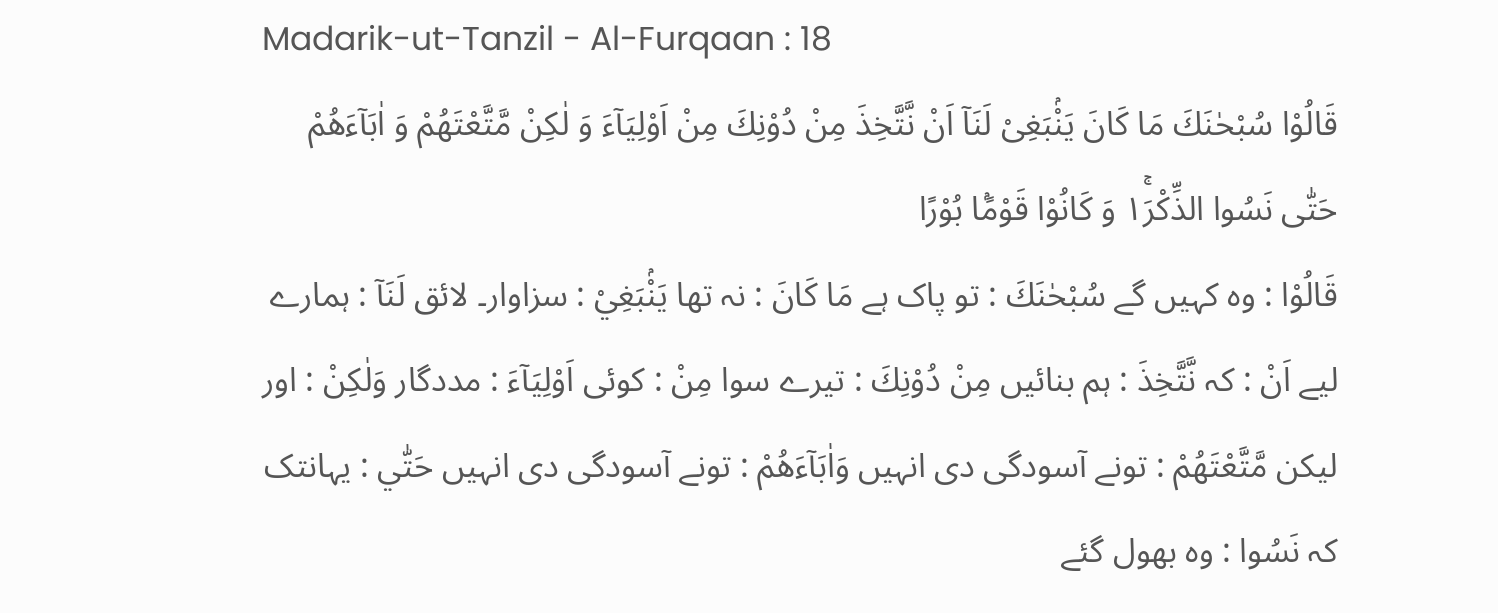Madarik-ut-Tanzil - Al-Furqaan : 18
قَالُوْا سُبْحٰنَكَ مَا كَانَ یَنْۢبَغِیْ لَنَاۤ اَنْ نَّتَّخِذَ مِنْ دُوْنِكَ مِنْ اَوْلِیَآءَ وَ لٰكِنْ مَّتَّعْتَهُمْ وَ اٰبَآءَهُمْ حَتّٰى نَسُوا الذِّكْرَ١ۚ وَ كَانُوْا قَوْمًۢا بُوْرًا
قَالُوْا : وہ کہیں گے سُبْحٰنَكَ : تو پاک ہے مَا كَانَ : نہ تھا يَنْۢبَغِيْ : سزاوار۔ لائق لَنَآ : ہمارے لیے اَنْ : کہ نَّتَّخِذَ : ہم بنائیں مِنْ دُوْنِكَ : تیرے سوا مِنْ : کوئی اَوْلِيَآءَ : مددگار وَلٰكِنْ : اور لیکن مَّتَّعْتَهُمْ : تونے آسودگی دی انہیں وَاٰبَآءَهُمْ : تونے آسودگی دی انہیں حَتّٰي : یہانتک کہ نَسُوا : وہ بھول گئے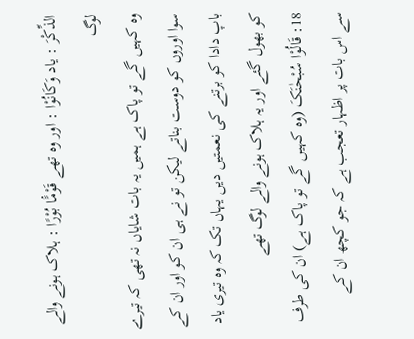الذِّكْرَ : یاد وَكَانُوْا : اور وہ تھے قَوْمًۢا بُوْرًا : ہلاک ہونے والے لوگ
وہ کہیں گے تو پاک ہے ہمیں یہ بات شایاں نہ تھی کہ تیرے سوا اوروں کو دوست بناتے لیکن تو نے ہی ان کو اور ان کے باپ دادا کو برتنے کی نعمتیں دیں یہاں تک کہ وہ تیری یاد کو بھول گئے اور یہ ہلاک ہونے والے لوگ تھے
18: قَالُوْا سُبْحٰنَکَ (وہ کہیں گے تو پاک ہے) ان کی طرف سے اس بات پر اظہار تعجب ہے کہ جو کچھ ان کے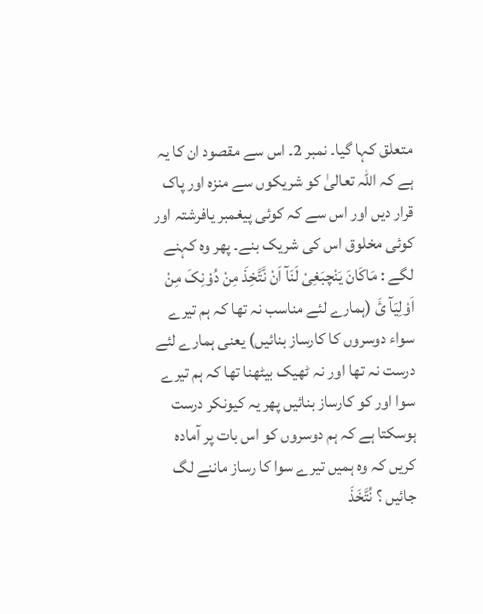متعلق کہا گیا۔ نمبر 2۔ اس سے مقصود ان کا یہ ہے کہ اللہ تعالیٰ کو شریکوں سے منزہ اور پاک قرار دیں اور اس سے کہ کوئی پیغمبر یافرشتہ اور کوئی مخلوق اس کی شریک بنے۔ پھر وہ کہنے لگے : مَاکَانَ یَنْچبَغِیْ لَنَآ اَنْ نَّتَّخِذَ مِنْ دُوْنِکَ مِنْ اَوْلِیَآ ئَ (ہمارے لئے مناسب نہ تھا کہ ہم تیرے سواء دوسروں کا کارساز بنائیں) یعنی ہمارے لئے درست نہ تھا اور نہ ٹھیک بیٹھنا تھا کہ ہم تیرے سوا اور کو کارساز بنائیں پھر یہ کیونکر درست ہوسکتا ہے کہ ہم دوسروں کو اس بات پر آمادہ کریں کہ وہ ہمیں تیرے سوا کا رساز ماننے لگ جائیں ؟ نُتَّخَذَ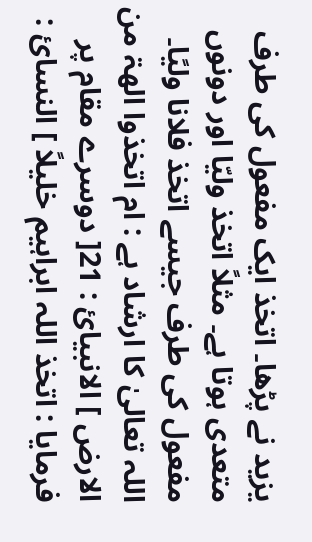یزید نے پڑھا۔ اتخذ ایک مفعول کی طرف متعدی ہوتا ہے۔ مثلاً اتخذ ولیّا اور دونوں مفعول کی طرف جیسے اتخذ فلانا ولیًا۔ اللہ تعالیٰ کا ارشاد ہے : ام اتخذوا الھۃ من الارض ] الانبیائ : 21[ دوسرے مقام پر فرمایا : اتخذ اللہ ابراہیم خلیلاً ] النسائ :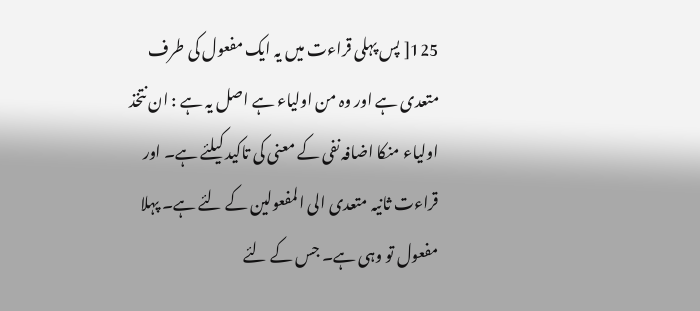125[ پس پہلی قراءت میں یہ ایک مفعول کی طرف متعدی ہے اور وہ من اولیاء ہے اصل یہ ہے : ان نتخذ اولیاء منکا اضافہ نفی کے معنی کی تاکید کیلئے ہے۔ اور قراءت ثانیہ متعدی الی المفعولین کے لئے ہے۔ پہلا مفعول تو وہی ہے۔ جس کے لئے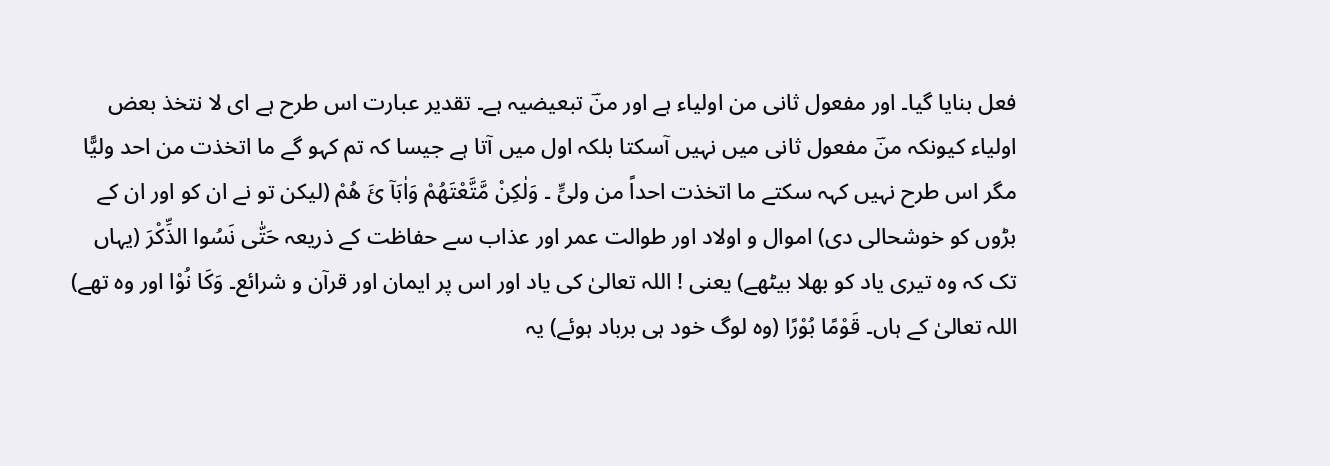فعل بنایا گیا۔ اور مفعول ثانی من اولیاء ہے اور منؔ تبعیضیہ ہے۔ تقدیر عبارت اس طرح ہے ای لا نتخذ بعض اولیاء کیونکہ منؔ مفعول ثانی میں نہیں آسکتا بلکہ اول میں آتا ہے جیسا کہ تم کہو گے ما اتخذت من احد ولیًّا مگر اس طرح نہیں کہہ سکتے ما اتخذت احداً من ولیٍّ ۔ وَلٰکِنْ مَّتَّعْتَھُمْ وَاٰبَآ ئَ ھُمْ (لیکن تو نے ان کو اور ان کے بڑوں کو خوشحالی دی) اموال و اولاد اور طوالت عمر اور عذاب سے حفاظت کے ذریعہ حَتّٰی نَسُوا الذِّکْرَ (یہاں تک کہ وہ تیری یاد کو بھلا بیٹھے) یعنی ! اللہ تعالیٰ کی یاد اور اس پر ایمان اور قرآن و شرائع۔ وَکَا نُوْا اور وہ تھے) اللہ تعالیٰ کے ہاں۔ قَوْمًا بُوْرًا (وہ لوگ خود ہی برباد ہوئے) یہ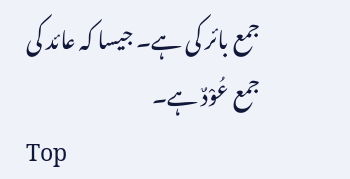جمع بائر کی ہے۔ جیسا کہ عائد کی جمع عُوْدٌ ہے۔
Top